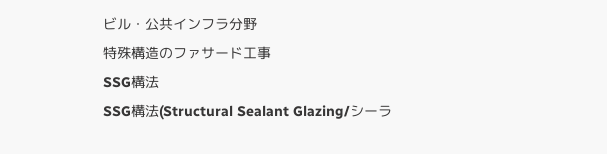ビル・公共インフラ分野
特殊構造のファサード工事
SSG構法
SSG構法(Structural Sealant Glazing/シーラ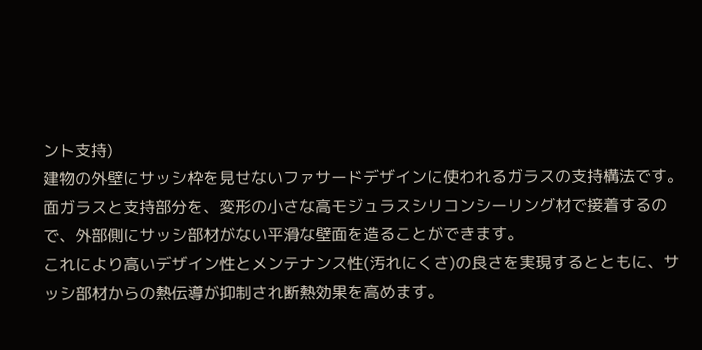ント支持)
建物の外壁にサッシ枠を見せないファサードデザインに使われるガラスの支持構法です。面ガラスと支持部分を、変形の小さな高モジュラスシリコンシーリング材で接着するので、外部側にサッシ部材がない平滑な壁面を造ることができます。
これにより高いデザイン性とメンテナンス性(汚れにくさ)の良さを実現するとともに、サッシ部材からの熱伝導が抑制され断熱効果を高めます。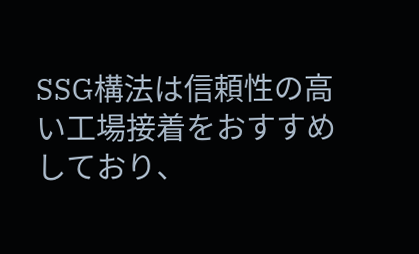SSG構法は信頼性の高い工場接着をおすすめしており、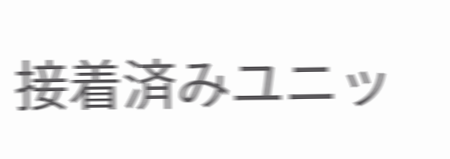接着済みユニッ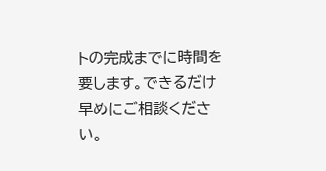トの完成までに時間を要します。できるだけ早めにご相談ください。